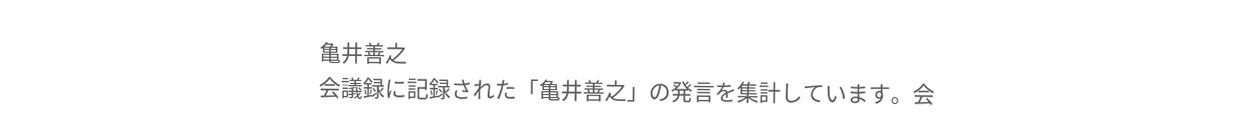亀井善之
会議録に記録された「亀井善之」の発言を集計しています。会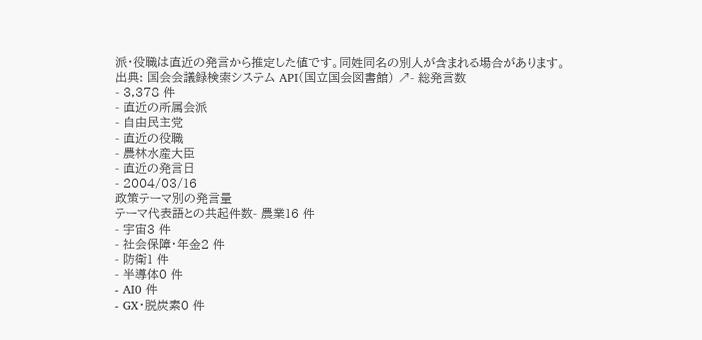派・役職は直近の発言から推定した値です。同姓同名の別人が含まれる場合があります。
出典: 国会会議録検索システム API(国立国会図書館) ↗- 総発言数
- 3,378 件
- 直近の所属会派
- 自由民主党
- 直近の役職
- 農林水産大臣
- 直近の発言日
- 2004/03/16
政策テーマ別の発言量
テーマ代表語との共起件数- 農業16 件
- 宇宙3 件
- 社会保障・年金2 件
- 防衛1 件
- 半導体0 件
- AI0 件
- GX・脱炭素0 件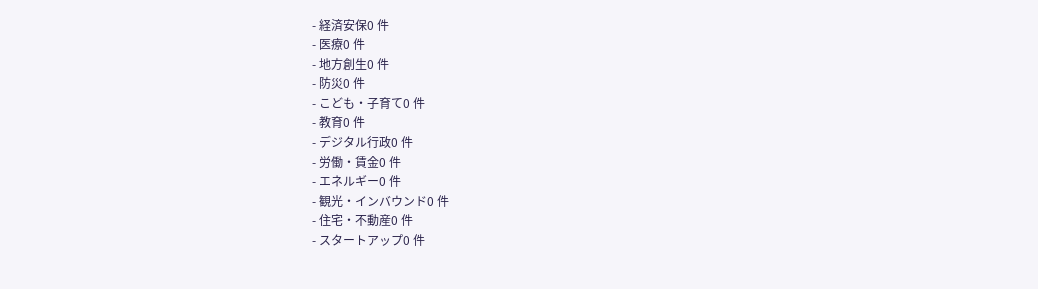- 経済安保0 件
- 医療0 件
- 地方創生0 件
- 防災0 件
- こども・子育て0 件
- 教育0 件
- デジタル行政0 件
- 労働・賃金0 件
- エネルギー0 件
- 観光・インバウンド0 件
- 住宅・不動産0 件
- スタートアップ0 件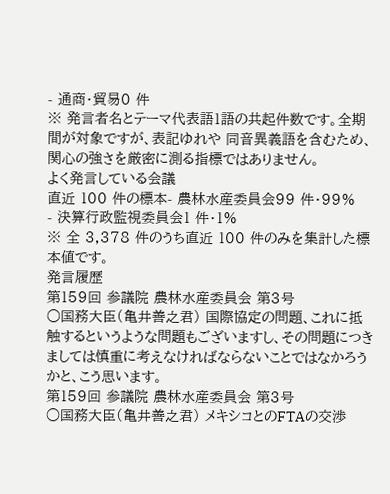- 通商・貿易0 件
※ 発言者名とテーマ代表語1語の共起件数です。全期間が対象ですが、表記ゆれや 同音異義語を含むため、関心の強さを厳密に測る指標ではありません。
よく発言している会議
直近 100 件の標本- 農林水産委員会99 件・99%
- 決算行政監視委員会1 件・1%
※ 全 3,378 件のうち直近 100 件のみを集計した標本値です。
発言履歴
第159回 参議院 農林水産委員会 第3号
○国務大臣(亀井善之君) 国際協定の問題、これに抵触するというような問題もございますし、その問題につきましては慎重に考えなければならないことではなかろうかと、こう思います。
第159回 参議院 農林水産委員会 第3号
○国務大臣(亀井善之君) メキシコとのFTAの交渉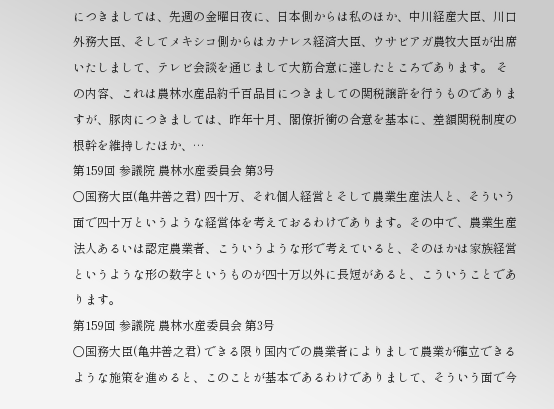につきましては、先週の金曜日夜に、日本側からは私のほか、中川経産大臣、川口外務大臣、そしてメキシコ側からはカナレス経済大臣、ウサビアガ農牧大臣が出席いたしまして、テレビ会談を通じまして大筋合意に達したところであります。 その内容、これは農林水産品約千百品目につきましての関税譲許を行うものでありますが、豚肉につきましては、昨年十月、閣僚折衝の合意を基本に、差額関税制度の根幹を維持したほか、…
第159回 参議院 農林水産委員会 第3号
○国務大臣(亀井善之君) 四十万、それ個人経営とそして農業生産法人と、そういう面で四十万というような経営体を考えておるわけであります。その中で、農業生産法人あるいは認定農業者、こういうような形で考えていると、そのほかは家族経営というような形の数字というものが四十万以外に長短があると、こういうことであります。
第159回 参議院 農林水産委員会 第3号
○国務大臣(亀井善之君) できる限り国内での農業者によりまして農業が確立できるような施策を進めると、このことが基本であるわけでありまして、そういう面で今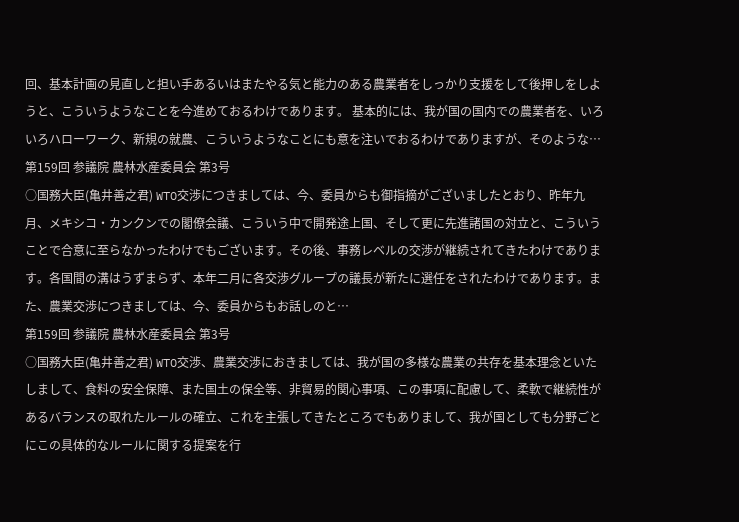回、基本計画の見直しと担い手あるいはまたやる気と能力のある農業者をしっかり支援をして後押しをしようと、こういうようなことを今進めておるわけであります。 基本的には、我が国の国内での農業者を、いろいろハローワーク、新規の就農、こういうようなことにも意を注いでおるわけでありますが、そのような…
第159回 参議院 農林水産委員会 第3号
○国務大臣(亀井善之君) WTO交渉につきましては、今、委員からも御指摘がございましたとおり、昨年九月、メキシコ・カンクンでの閣僚会議、こういう中で開発途上国、そして更に先進諸国の対立と、こういうことで合意に至らなかったわけでもございます。その後、事務レベルの交渉が継続されてきたわけであります。各国間の溝はうずまらず、本年二月に各交渉グループの議長が新たに選任をされたわけであります。また、農業交渉につきましては、今、委員からもお話しのと…
第159回 参議院 農林水産委員会 第3号
○国務大臣(亀井善之君) WTO交渉、農業交渉におきましては、我が国の多様な農業の共存を基本理念といたしまして、食料の安全保障、また国土の保全等、非貿易的関心事項、この事項に配慮して、柔軟で継続性があるバランスの取れたルールの確立、これを主張してきたところでもありまして、我が国としても分野ごとにこの具体的なルールに関する提案を行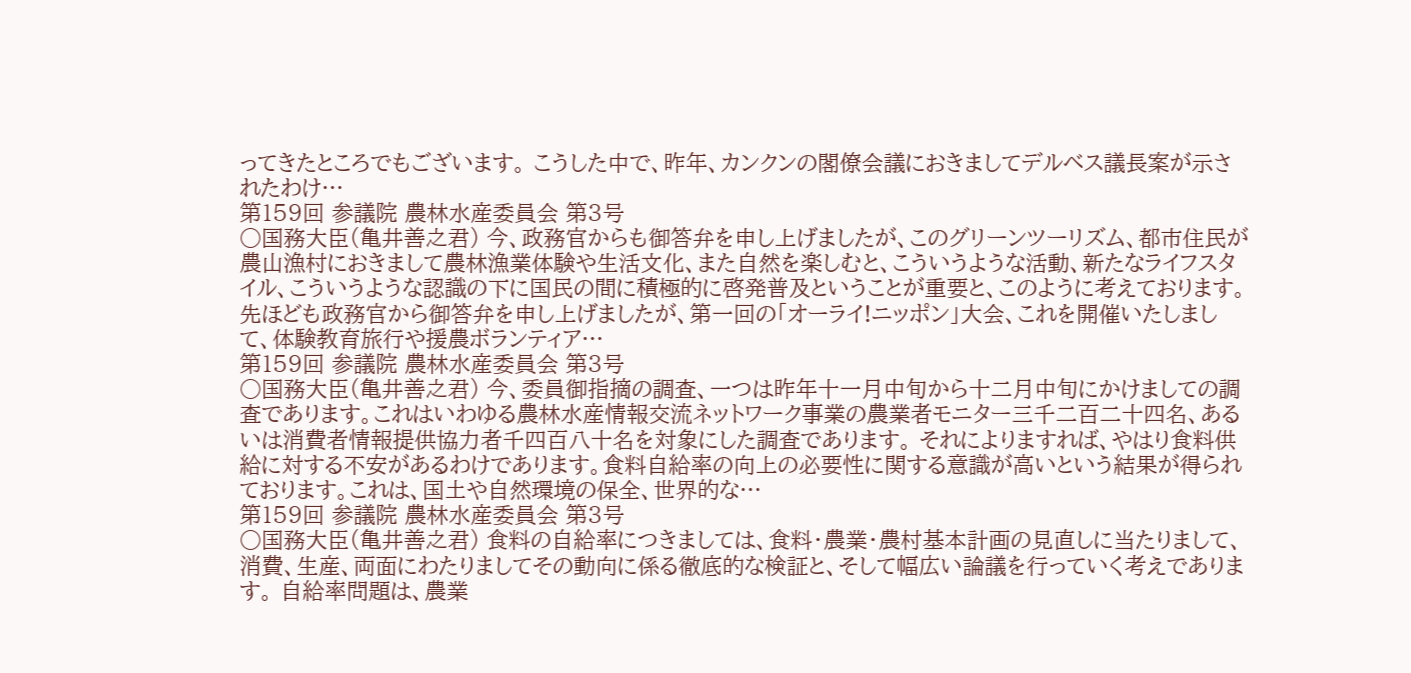ってきたところでもございます。 こうした中で、昨年、カンクンの閣僚会議におきましてデルベス議長案が示されたわけ…
第159回 参議院 農林水産委員会 第3号
○国務大臣(亀井善之君) 今、政務官からも御答弁を申し上げましたが、このグリーンツーリズム、都市住民が農山漁村におきまして農林漁業体験や生活文化、また自然を楽しむと、こういうような活動、新たなライフスタイル、こういうような認識の下に国民の間に積極的に啓発普及ということが重要と、このように考えております。 先ほども政務官から御答弁を申し上げましたが、第一回の「オーライ!ニッポン」大会、これを開催いたしまして、体験教育旅行や援農ボランティア…
第159回 参議院 農林水産委員会 第3号
○国務大臣(亀井善之君) 今、委員御指摘の調査、一つは昨年十一月中旬から十二月中旬にかけましての調査であります。これはいわゆる農林水産情報交流ネットワーク事業の農業者モニター三千二百二十四名、あるいは消費者情報提供協力者千四百八十名を対象にした調査であります。 それによりますれば、やはり食料供給に対する不安があるわけであります。食料自給率の向上の必要性に関する意識が高いという結果が得られております。これは、国土や自然環境の保全、世界的な…
第159回 参議院 農林水産委員会 第3号
○国務大臣(亀井善之君) 食料の自給率につきましては、食料・農業・農村基本計画の見直しに当たりまして、消費、生産、両面にわたりましてその動向に係る徹底的な検証と、そして幅広い論議を行っていく考えであります。 自給率問題は、農業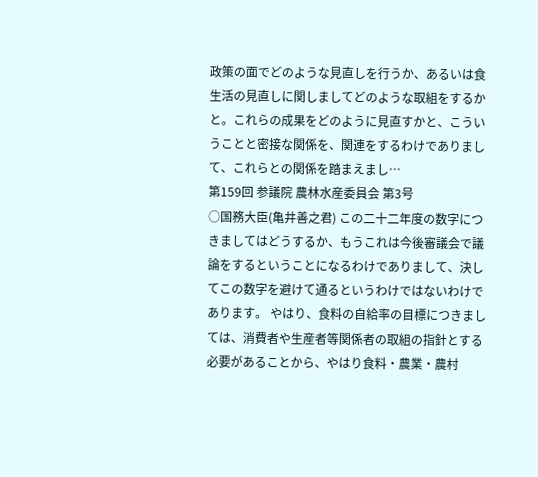政策の面でどのような見直しを行うか、あるいは食生活の見直しに関しましてどのような取組をするかと。これらの成果をどのように見直すかと、こういうことと密接な関係を、関連をするわけでありまして、これらとの関係を踏まえまし…
第159回 参議院 農林水産委員会 第3号
○国務大臣(亀井善之君) この二十二年度の数字につきましてはどうするか、もうこれは今後審議会で議論をするということになるわけでありまして、決してこの数字を避けて通るというわけではないわけであります。 やはり、食料の自給率の目標につきましては、消費者や生産者等関係者の取組の指針とする必要があることから、やはり食料・農業・農村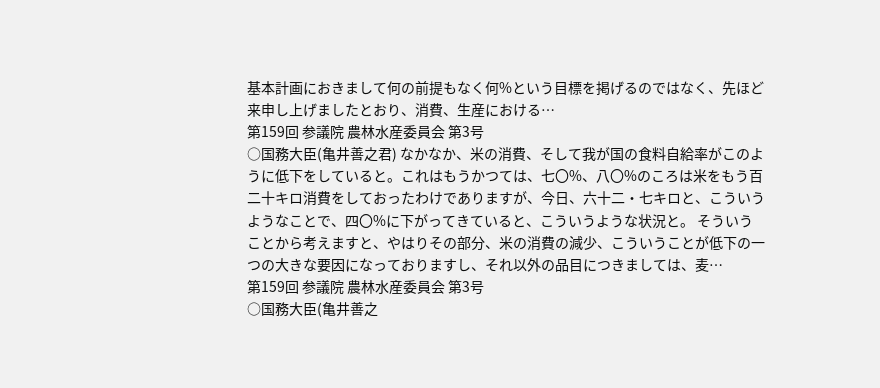基本計画におきまして何の前提もなく何%という目標を掲げるのではなく、先ほど来申し上げましたとおり、消費、生産における…
第159回 参議院 農林水産委員会 第3号
○国務大臣(亀井善之君) なかなか、米の消費、そして我が国の食料自給率がこのように低下をしていると。これはもうかつては、七〇%、八〇%のころは米をもう百二十キロ消費をしておったわけでありますが、今日、六十二・七キロと、こういうようなことで、四〇%に下がってきていると、こういうような状況と。 そういうことから考えますと、やはりその部分、米の消費の減少、こういうことが低下の一つの大きな要因になっておりますし、それ以外の品目につきましては、麦…
第159回 参議院 農林水産委員会 第3号
○国務大臣(亀井善之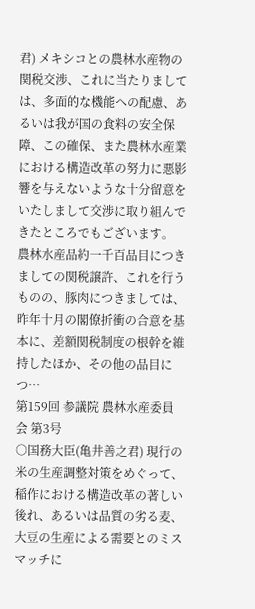君) メキシコとの農林水産物の関税交渉、これに当たりましては、多面的な機能への配慮、あるいは我が国の食料の安全保障、この確保、また農林水産業における構造改革の努力に悪影響を与えないような十分留意をいたしまして交渉に取り組んできたところでもございます。 農林水産品約一千百品目につきましての関税譲許、これを行うものの、豚肉につきましては、昨年十月の閣僚折衝の合意を基本に、差額関税制度の根幹を維持したほか、その他の品目につ…
第159回 参議院 農林水産委員会 第3号
○国務大臣(亀井善之君) 現行の米の生産調整対策をめぐって、稲作における構造改革の著しい後れ、あるいは品質の劣る麦、大豆の生産による需要とのミスマッチに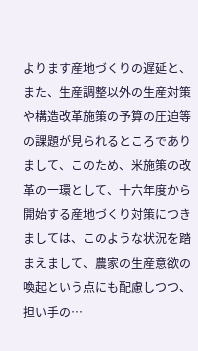よります産地づくりの遅延と、また、生産調整以外の生産対策や構造改革施策の予算の圧迫等の課題が見られるところでありまして、このため、米施策の改革の一環として、十六年度から開始する産地づくり対策につきましては、このような状況を踏まえまして、農家の生産意欲の喚起という点にも配慮しつつ、担い手の…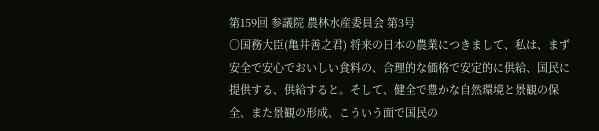第159回 参議院 農林水産委員会 第3号
○国務大臣(亀井善之君) 将来の日本の農業につきまして、私は、まず安全で安心でおいしい食料の、合理的な価格で安定的に供給、国民に提供する、供給すると。そして、健全で豊かな自然環境と景観の保全、また景観の形成、こういう面で国民の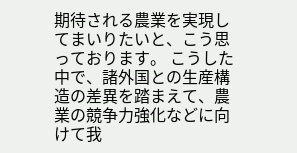期待される農業を実現してまいりたいと、こう思っております。 こうした中で、諸外国との生産構造の差異を踏まえて、農業の競争力強化などに向けて我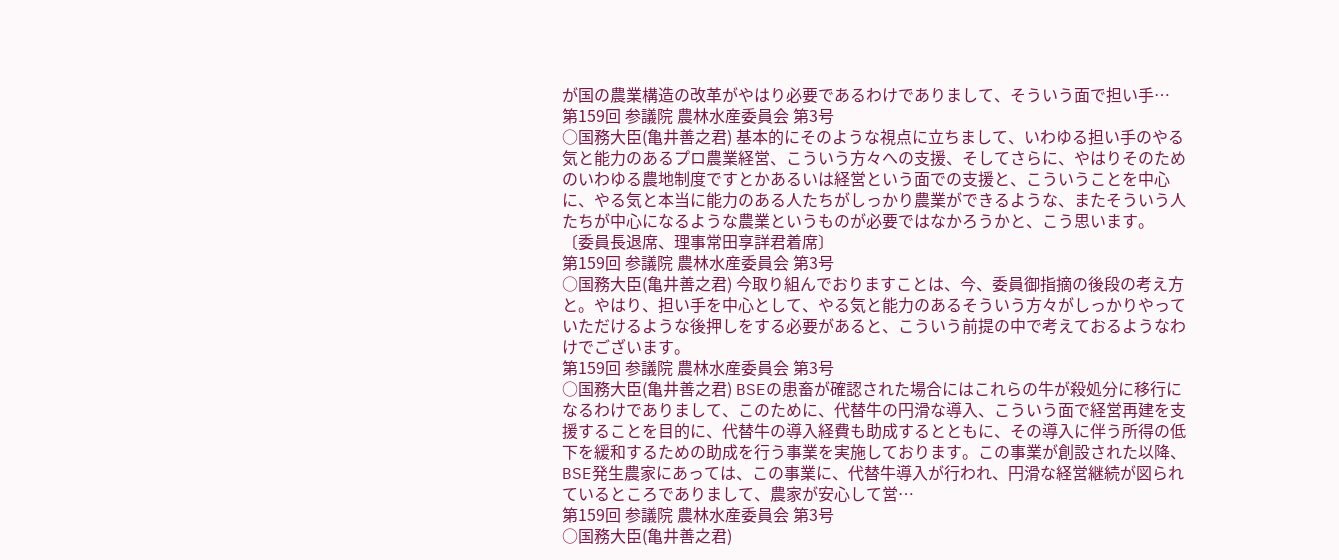が国の農業構造の改革がやはり必要であるわけでありまして、そういう面で担い手…
第159回 参議院 農林水産委員会 第3号
○国務大臣(亀井善之君) 基本的にそのような視点に立ちまして、いわゆる担い手のやる気と能力のあるプロ農業経営、こういう方々への支援、そしてさらに、やはりそのためのいわゆる農地制度ですとかあるいは経営という面での支援と、こういうことを中心に、やる気と本当に能力のある人たちがしっかり農業ができるような、またそういう人たちが中心になるような農業というものが必要ではなかろうかと、こう思います。 〔委員長退席、理事常田享詳君着席〕
第159回 参議院 農林水産委員会 第3号
○国務大臣(亀井善之君) 今取り組んでおりますことは、今、委員御指摘の後段の考え方と。やはり、担い手を中心として、やる気と能力のあるそういう方々がしっかりやっていただけるような後押しをする必要があると、こういう前提の中で考えておるようなわけでございます。
第159回 参議院 農林水産委員会 第3号
○国務大臣(亀井善之君) BSEの患畜が確認された場合にはこれらの牛が殺処分に移行になるわけでありまして、このために、代替牛の円滑な導入、こういう面で経営再建を支援することを目的に、代替牛の導入経費も助成するとともに、その導入に伴う所得の低下を緩和するための助成を行う事業を実施しております。この事業が創設された以降、BSE発生農家にあっては、この事業に、代替牛導入が行われ、円滑な経営継続が図られているところでありまして、農家が安心して営…
第159回 参議院 農林水産委員会 第3号
○国務大臣(亀井善之君)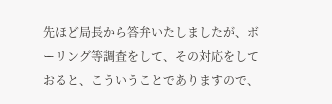先ほど局長から答弁いたしましたが、ボーリング等調査をして、その対応をしておると、こういうことでありますので、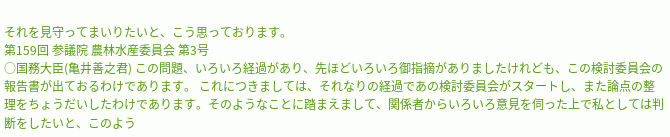それを見守ってまいりたいと、こう思っております。
第159回 参議院 農林水産委員会 第3号
○国務大臣(亀井善之君) この問題、いろいろ経過があり、先ほどいろいろ御指摘がありましたけれども、この検討委員会の報告書が出ておるわけであります。 これにつきましては、それなりの経過であの検討委員会がスタートし、また論点の整理をちょうだいしたわけであります。そのようなことに踏まえまして、関係者からいろいろ意見を伺った上で私としては判断をしたいと、このよう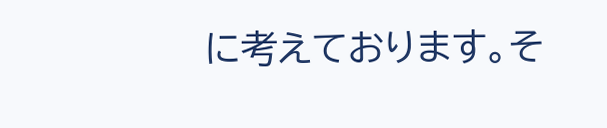に考えております。そ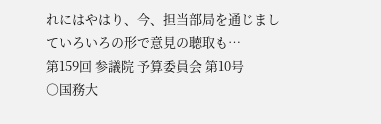れにはやはり、今、担当部局を通じましていろいろの形で意見の聴取も…
第159回 参議院 予算委員会 第10号
○国務大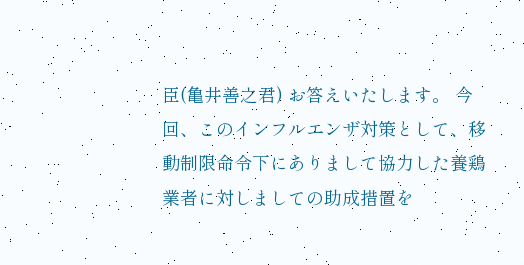臣(亀井善之君) お答えいたします。 今回、このインフルエンザ対策として、移動制限命令下にありまして協力した養鶏業者に対しましての助成措置を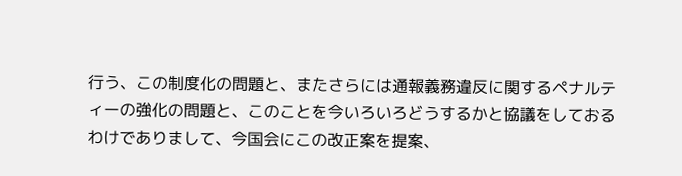行う、この制度化の問題と、またさらには通報義務違反に関するペナルティーの強化の問題と、このことを今いろいろどうするかと協議をしておるわけでありまして、今国会にこの改正案を提案、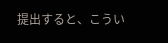提出すると、こうい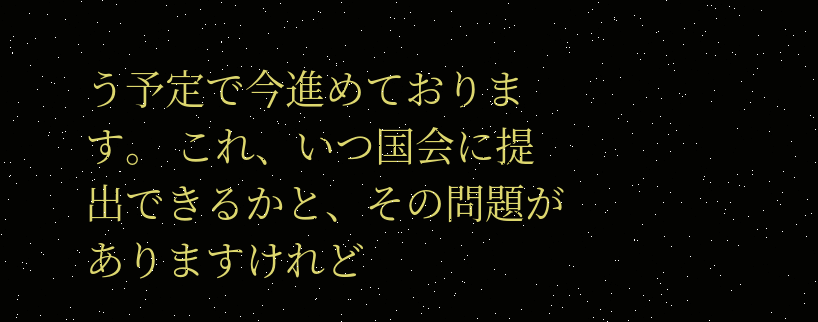う予定で今進めております。 これ、いつ国会に提出できるかと、その問題がありますけれど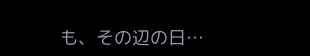も、その辺の日…